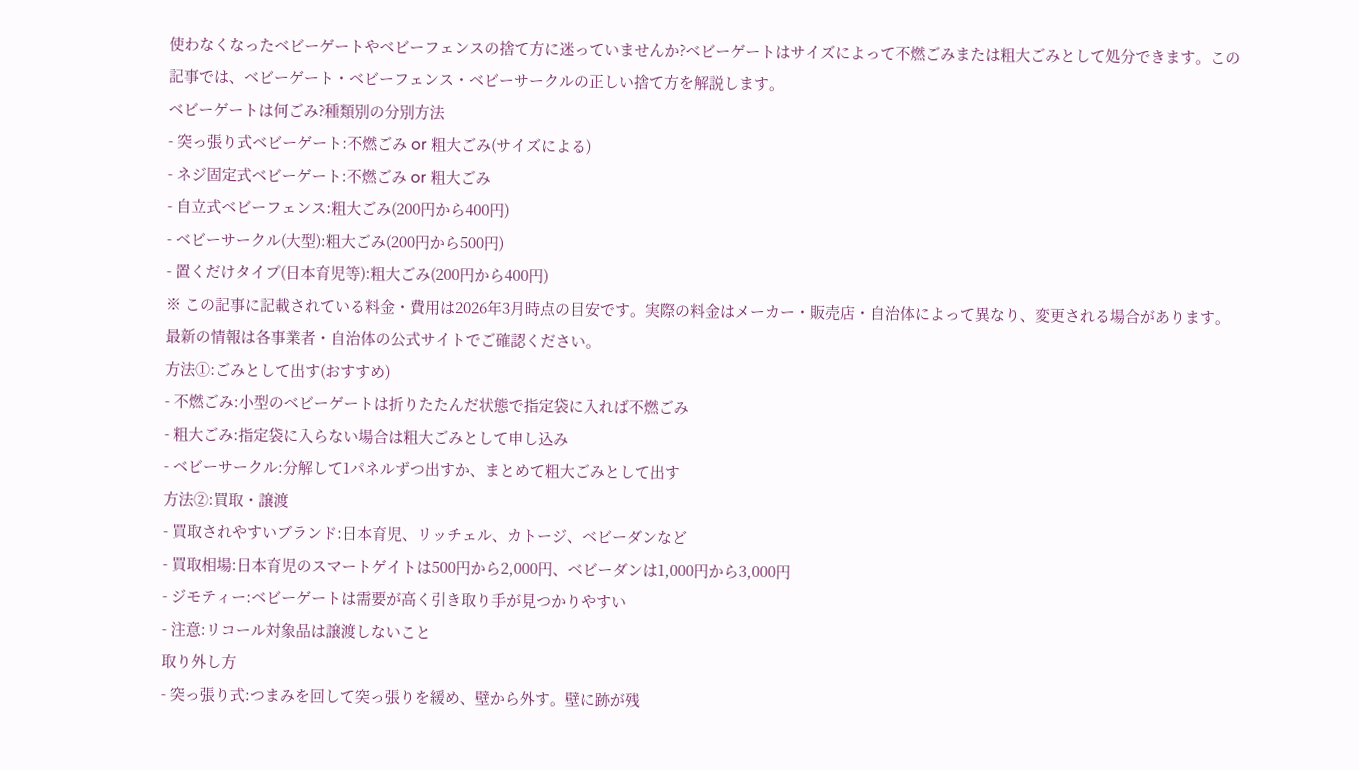使わなくなったベビーゲートやベビーフェンスの捨て方に迷っていませんか?ベビーゲートはサイズによって不燃ごみまたは粗大ごみとして処分できます。この記事では、ベビーゲート・ベビーフェンス・ベビーサークルの正しい捨て方を解説します。
ベビーゲートは何ごみ?種類別の分別方法
- 突っ張り式ベビーゲート:不燃ごみ or 粗大ごみ(サイズによる)
- ネジ固定式ベビーゲート:不燃ごみ or 粗大ごみ
- 自立式ベビーフェンス:粗大ごみ(200円から400円)
- ベビーサークル(大型):粗大ごみ(200円から500円)
- 置くだけタイプ(日本育児等):粗大ごみ(200円から400円)
※ この記事に記載されている料金・費用は2026年3月時点の目安です。実際の料金はメーカー・販売店・自治体によって異なり、変更される場合があります。最新の情報は各事業者・自治体の公式サイトでご確認ください。
方法①:ごみとして出す(おすすめ)
- 不燃ごみ:小型のベビーゲートは折りたたんだ状態で指定袋に入れば不燃ごみ
- 粗大ごみ:指定袋に入らない場合は粗大ごみとして申し込み
- ベビーサークル:分解して1パネルずつ出すか、まとめて粗大ごみとして出す
方法②:買取・譲渡
- 買取されやすいブランド:日本育児、リッチェル、カトージ、ベビーダンなど
- 買取相場:日本育児のスマートゲイトは500円から2,000円、ベビーダンは1,000円から3,000円
- ジモティー:ベビーゲートは需要が高く引き取り手が見つかりやすい
- 注意:リコール対象品は譲渡しないこと
取り外し方
- 突っ張り式:つまみを回して突っ張りを緩め、壁から外す。壁に跡が残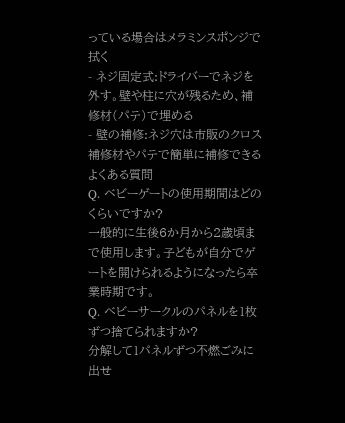っている場合はメラミンスポンジで拭く
- ネジ固定式:ドライバーでネジを外す。壁や柱に穴が残るため、補修材(パテ)で埋める
- 壁の補修:ネジ穴は市販のクロス補修材やパテで簡単に補修できる
よくある質問
Q. ベビーゲートの使用期間はどのくらいですか?
一般的に生後6か月から2歳頃まで使用します。子どもが自分でゲートを開けられるようになったら卒業時期です。
Q. ベビーサークルのパネルを1枚ずつ捨てられますか?
分解して1パネルずつ不燃ごみに出せ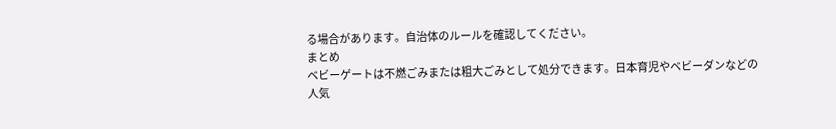る場合があります。自治体のルールを確認してください。
まとめ
ベビーゲートは不燃ごみまたは粗大ごみとして処分できます。日本育児やベビーダンなどの人気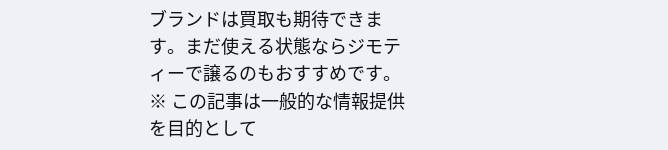ブランドは買取も期待できます。まだ使える状態ならジモティーで譲るのもおすすめです。
※ この記事は一般的な情報提供を目的として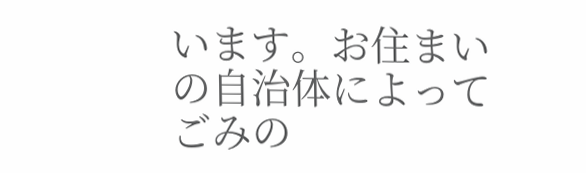います。お住まいの自治体によってごみの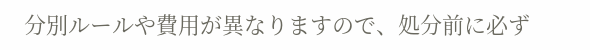分別ルールや費用が異なりますので、処分前に必ず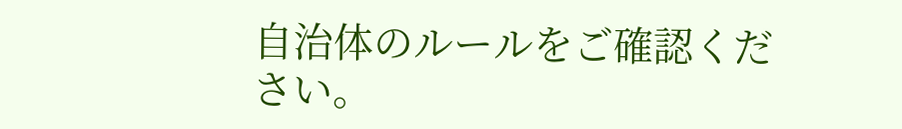自治体のルールをご確認ください。